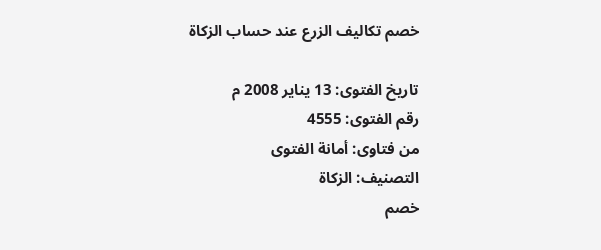خصم تكاليف الزرع عند حساب الزكاة

تاريخ الفتوى: 13 يناير 2008 م
رقم الفتوى: 4555
من فتاوى: أمانة الفتوى
التصنيف: الزكاة
خصم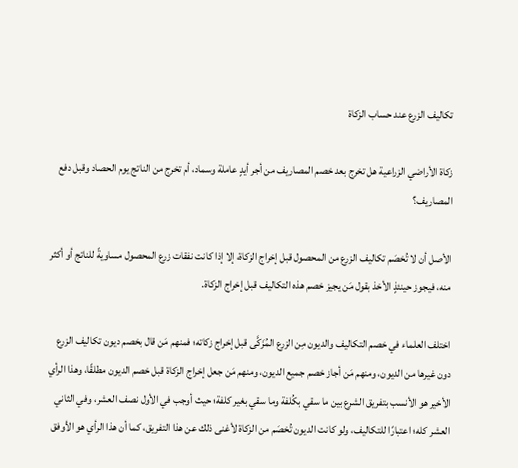تكاليف الزرع عند حساب الزكاة

زكاة الأراضي الزراعية هل تخرج بعد خصم المصاريف من أجر أيدٍ عاملة وسماد، أم تخرج من الناتج يوم الحصاد وقبل دفع المصاريف؟

الأصل أن لا تُخصَم تكاليف الزرع من المحصول قبل إخراج الزكاة، إلا إذا كانت نفقات زرع المحصول مساويةً للناتج أو أكثر منه، فيجوز حينئذٍ الأخذ بقول مَن يجيز خصم هذه التكاليف قبل إخراج الزكاة.

اختلف العلماء في خصم التكاليف والديون مِن الزرع المُزَكَّى قبل إخراج زكاته؛ فمنهم مَن قال بخصم ديون تكاليف الزرع دون غيرها من الديون، ومنهم مَن أجاز خصم جميع الديون، ومنهم مَن جعل إخراج الزكاة قبل خصم الديون مطلقًا، وهذا الرأي الأخير هو الأنسب بتفريق الشرع بين ما سقي بكُلفة وما سقي بغير كلفة؛ حيث أوجب في الأول نصف العشر، وفي الثاني العشر كله؛ اعتبارًا للتكاليف، ولو كانت الديون تُخصَم من الزكاة لأغنى ذلك عن هذا التفريق، كما أن هذا الرأي هو الأوفق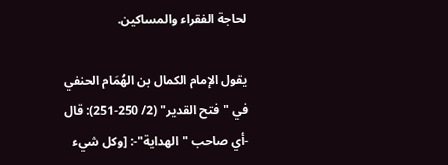لحاجة الفقراء والمساكين.

يقول الإمام الكمال بن الهُمَام الحنفي في "فتح القدير" (2/ 250-251): قال -أي صاحب "الهداية"-: [وكل شيء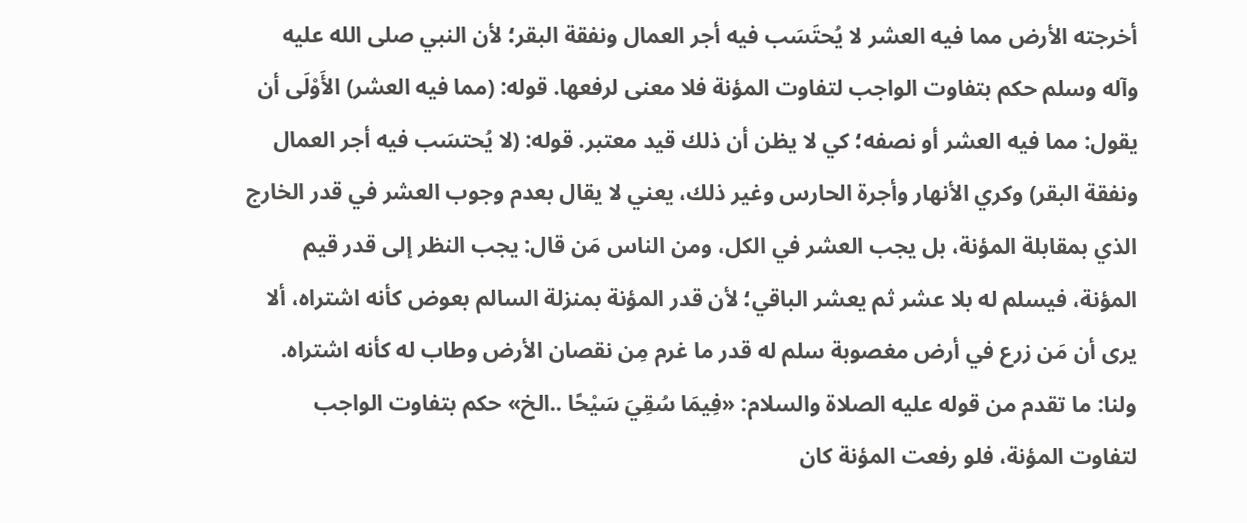أخرجته الأرض مما فيه العشر لا يُحتَسَب فيه أجر العمال ونفقة البقر؛ لأن النبي صلى الله عليه وآله وسلم حكم بتفاوت الواجب لتفاوت المؤنة فلا معنى لرفعها. قوله: (مما فيه العشر) الأَوْلَى أن يقول: مما فيه العشر أو نصفه؛ كي لا يظن أن ذلك قيد معتبر. قوله: (لا يُحتسَب فيه أجر العمال ونفقة البقر) وكري الأنهار وأجرة الحارس وغير ذلك، يعني لا يقال بعدم وجوب العشر في قدر الخارج الذي بمقابلة المؤنة، بل يجب العشر في الكل، ومن الناس مَن قال: يجب النظر إلى قدر قيم المؤنة، فيسلم له بلا عشر ثم يعشر الباقي؛ لأن قدر المؤنة بمنزلة السالم بعوض كأنه اشتراه، ألا يرى أن مَن زرع في أرض مغصوبة سلم له قدر ما غرم مِن نقصان الأرض وطاب له كأنه اشتراه.
ولنا: ما تقدم من قوله عليه الصلاة والسلام: «فِيمَا سُقِيَ سَيْحًا ..الخ» حكم بتفاوت الواجب لتفاوت المؤنة، فلو رفعت المؤنة كان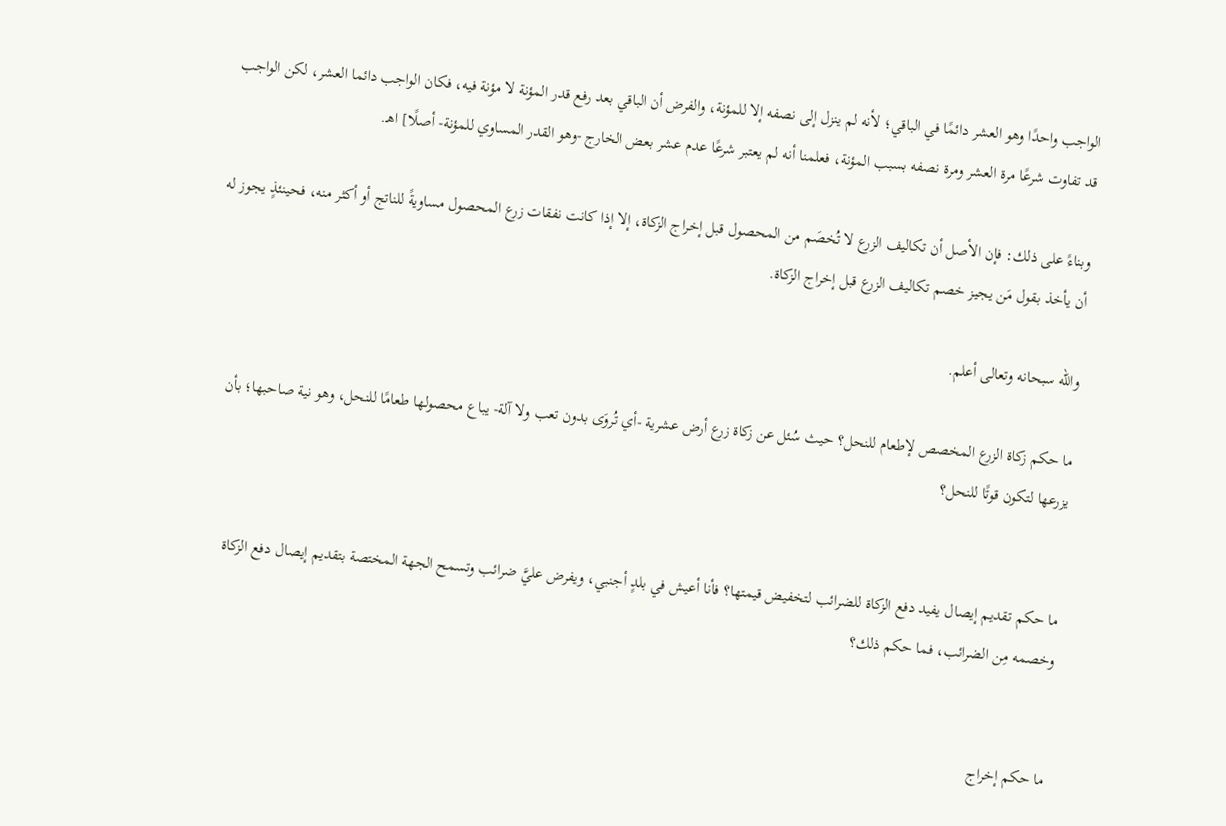الواجب واحدًا وهو العشر دائمًا في الباقي؛ لأنه لم ينزل إلى نصفه إلا للمؤنة، والفرض أن الباقي بعد رفع قدر المؤنة لا مؤنة فيه، فكان الواجب دائما العشر، لكن الواجب قد تفاوت شرعًا مرة العشر ومرة نصفه بسبب المؤنة، فعلمنا أنه لم يعتبر شرعًا عدم عشر بعض الخارج -وهو القدر المساوي للمؤنة- أصلًا] اهـ.

وبناءً على ذلك: فإن الأصل أن تكاليف الزرع لا تُخصَم من المحصول قبل إخراج الزكاة، إلا إذا كانت نفقات زرع المحصول مساويةً للناتج أو أكثر منه، فحينئذٍ يجوز له أن يأخذ بقول مَن يجيز خصم تكاليف الزرع قبل إخراج الزكاة.

والله سبحانه وتعالى أعلم.

ما حكم زكاة الزرع المخصص لإطعام للنحل؟ حيث سُئل عن زكاة زرع أرض عشرية -أي تُروَى بدون تعب ولا آلة- يباع محصولها طعامًا للنحل، وهو نية صاحبها؛ بأن يزرعها لتكون قوتًا للنحل؟


ما حكم تقديم إيصال يفيد دفع الزكاة للضرائب لتخفيض قيمتها؟ فأنا أعيش في بلدٍ أجنبي، ويفرض عليَّ ضرائب وتسمح الجهة المختصة بتقديم إيصال دفع الزكاة وخصمه مِن الضرائب، فما حكم ذلك؟


ما حكم إخراج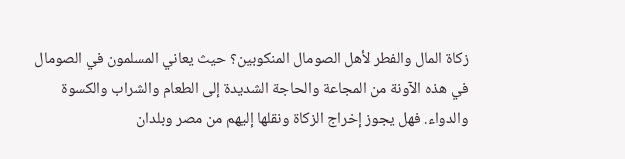زكاة المال والفطر لأهل الصومال المنكوبين؟ حيث يعاني المسلمون في الصومال في هذه الآونة من المجاعة والحاجة الشديدة إلى الطعام والشراب والكسوة والدواء. فهل يجوز إخراج الزكاة ونقلها إليهم من مصر وبلدان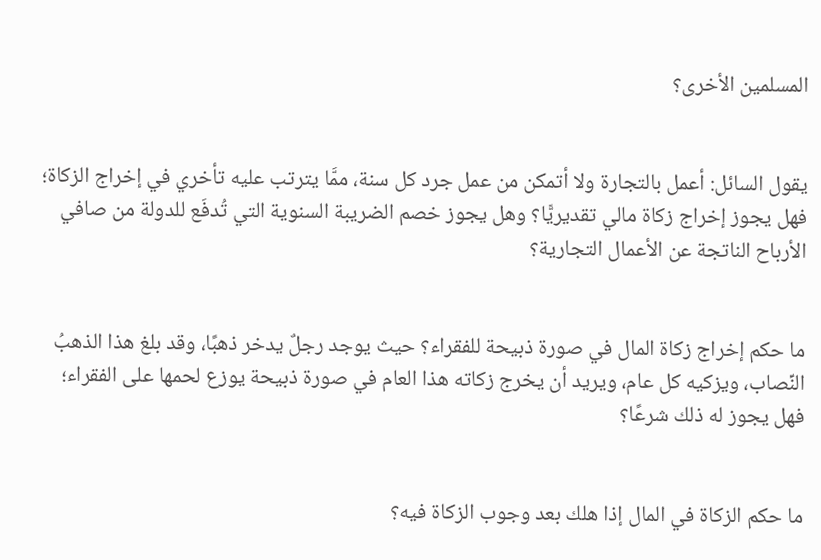المسلمين الأخرى؟


يقول السائل: أعمل بالتجارة ولا أتمكن من عمل جرد كل سنة، ممَّا يترتب عليه تأخري في إخراج الزكاة؛ فهل يجوز إخراج زكاة مالي تقديريًّا؟ وهل يجوز خصم الضريبة السنوية التي تُدفَع للدولة من صافي الأرباح الناتجة عن الأعمال التجارية؟


ما حكم إخراج زكاة المال في صورة ذبيحة للفقراء؟ حيث يوجد رجلٌ يدخر ذهبًا، وقد بلغ هذا الذهبُ النِّصاب، ويزكيه كل عام، ويريد أن يخرج زكاته هذا العام في صورة ذبيحة يوزع لحمها على الفقراء؛ فهل يجوز له ذلك شرعًا؟


ما حكم الزكاة في المال إذا هلك بعد وجوب الزكاة فيه؟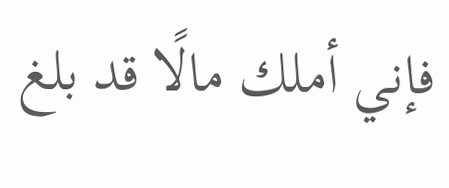فإني أملك مالًا قد بلغ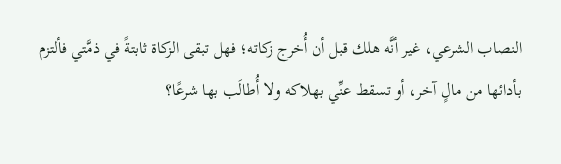النصاب الشرعي، غير أنَّه هلك قبل أن أُخرج زكاته؛ فهل تبقى الزكاة ثابتةً في ذمَّتي فألتزم بأدائها من مالٍ آخر، أو تسقط عنِّي بهلاكه ولا أُطالَب بها شرعًا؟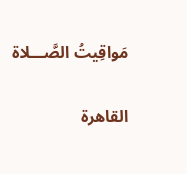مَواقِيتُ الصَّـــلاة

القاهرة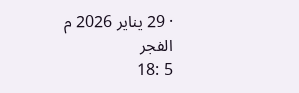· 29 يناير 2026 م
الفجر
5 :18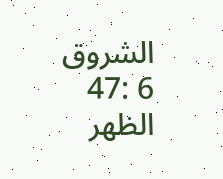الشروق
6 :47
الظهر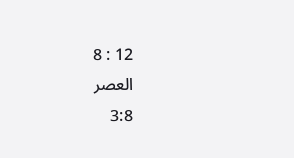12 : 8
العصر
3:8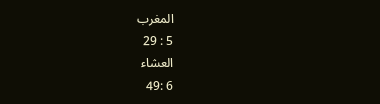المغرب
5 : 29
العشاء
6 :49